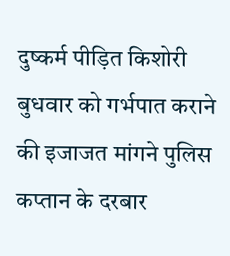दुष्कर्म पीड़ित किशोरी बुधवार को गर्भपात कराने की इजाजत मांगने पुलिस कप्तान के दरबार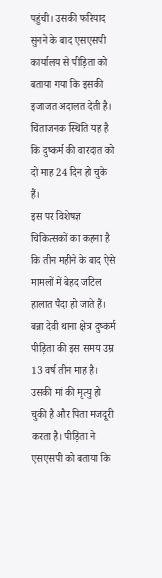पहुंची। उसकी फरियाद सुनने के बाद एसएसपी कार्यालय से पीड़िता को बताया गया कि इसकी इजाजत अदालत देती है। चिंताजनक स्थिति यह है कि दुष्कर्म की वारदात को दो माह 24 दिन हो चुके हैं।
इस पर विशेषज्ञ चिकित्सकों का कहना है कि तीन महीने के बाद ऐसे मामलों में बेहद जटिल हालात पैदा हो जाते हैं। बन्ना देवी थाना क्षेत्र दुष्कर्म पीड़िता की इस समय उम्र 13 वर्ष तीन माह है। उसकी मां की मृत्यु हो चुकी है और पिता मजदूरी करता है। पीड़िता ने एसएसपी को बताया कि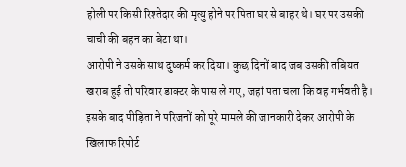होली पर किसी रिश्तेदार की मृत्यु होने पर पिता घर से बाहर थे। घर पर उसकी चाची की बहन का बेटा था।
आरोपी ने उसके साथ दुष्कर्म कर दिया। कुछ दिनों बाद जब उसकी तबियत खराब हुई तो परिवार डाक्टर के पास ले गए, जहां पता चला कि वह गर्भवती है। इसके बाद पीड़िता ने परिजनों को पूरे मामले की जानकारी देकर आरोपी के खिलाफ रिपोर्ट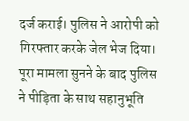दर्ज कराई। पुलिस ने आरोपी को गिरफ्तार करके जेल भेज दिया। पूरा मामला सुनने के बाद पुलिस ने पीड़िता के साथ सहानुभूति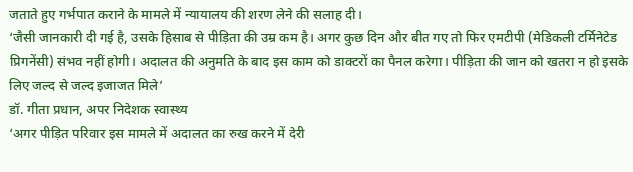जताते हुए गर्भपात कराने के मामले में न्यायालय की शरण लेने की सलाह दी।
‘जैसी जानकारी दी गई है, उसके हिसाब से पीड़िता की उम्र कम है। अगर कुछ दिन और बीत गए तो फिर एमटीपी (मेडिकली टर्मिनेटेड प्रिगनेंसी) संभव नहीं होगी। अदालत की अनुमति के बाद इस काम को डाक्टरों का पैनल करेगा। पीड़िता की जान को खतरा न हो इसके लिए जल्द से जल्द इजाजत मिले’
डॉ. गीता प्रधान, अपर निदेशक स्वास्थ्य
‘अगर पीड़ित परिवार इस मामले में अदालत का रुख करने में देरी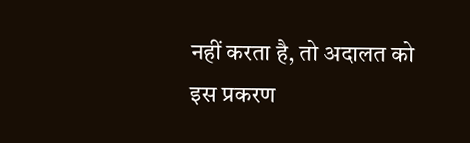नहीं करता है, तो अदालत को इस प्रकरण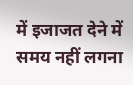में इजाजत देने में समय नहीं लगना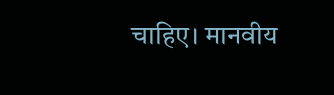चाहिए। मानवीय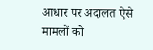आधार पर अदालत ऐसे मामलों को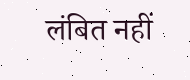लंबित नहीं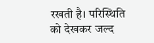रखती है। परिस्थिति को देखकर जल्द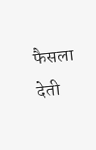फैसला देती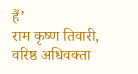हैं’
राम कृष्ण तिवारी, वरिष्ठ अधिवक्ता